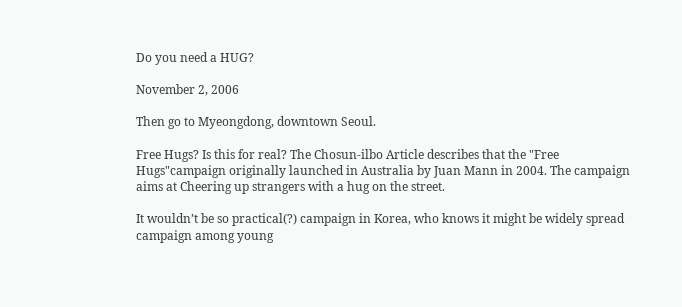Do you need a HUG?

November 2, 2006

Then go to Myeongdong, downtown Seoul.

Free Hugs? Is this for real? The Chosun-ilbo Article describes that the "Free Hugs"campaign originally launched in Australia by Juan Mann in 2004. The campaign aims at Cheering up strangers with a hug on the street.

It wouldn’t be so practical(?) campaign in Korea, who knows it might be widely spread campaign among young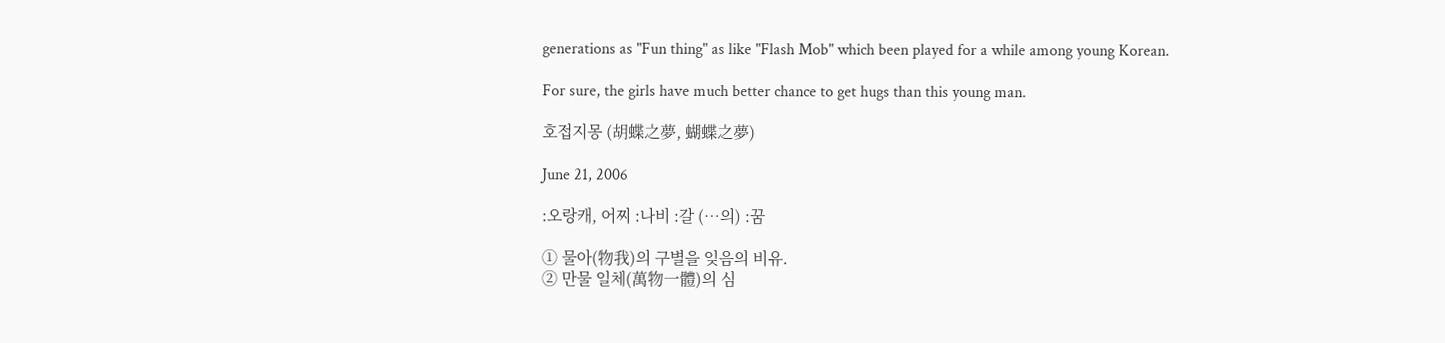generations as "Fun thing" as like "Flash Mob" which been played for a while among young Korean.

For sure, the girls have much better chance to get hugs than this young man.

호접지몽 (胡蝶之夢, 蝴蝶之夢)

June 21, 2006

:오랑캐, 어찌 :나비 :갈 (…의) :꿈

① 물아(物我)의 구별을 잊음의 비유.
② 만물 일체(萬物一體)의 심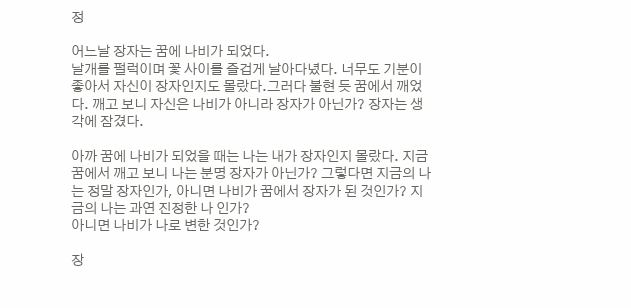정

어느날 장자는 꿈에 나비가 되었다.
날개를 펄럭이며 꽃 사이를 즐겁게 날아다녔다. 너무도 기분이 좋아서 자신이 장자인지도 몰랐다.그러다 불현 듯 꿈에서 깨었다. 깨고 보니 자신은 나비가 아니라 장자가 아닌가? 장자는 생각에 잠겼다.

아까 꿈에 나비가 되었을 때는 나는 내가 장자인지 몰랐다. 지금 꿈에서 깨고 보니 나는 분명 장자가 아닌가? 그렇다면 지금의 나는 정말 장자인가, 아니면 나비가 꿈에서 장자가 된 것인가? 지금의 나는 과연 진정한 나 인가?
아니면 나비가 나로 변한 것인가?

장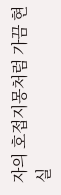자의 호접지몽처럼 가끔 현실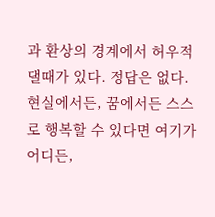과 환상의 경계에서 허우적댈때가 있다. 정답은 없다. 현실에서든, 꿈에서든 스스로 행복할 수 있다면 여기가 어디든,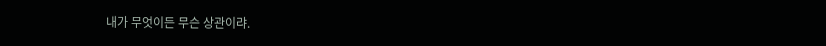내가 무엇이든 무슨 상관이랴.